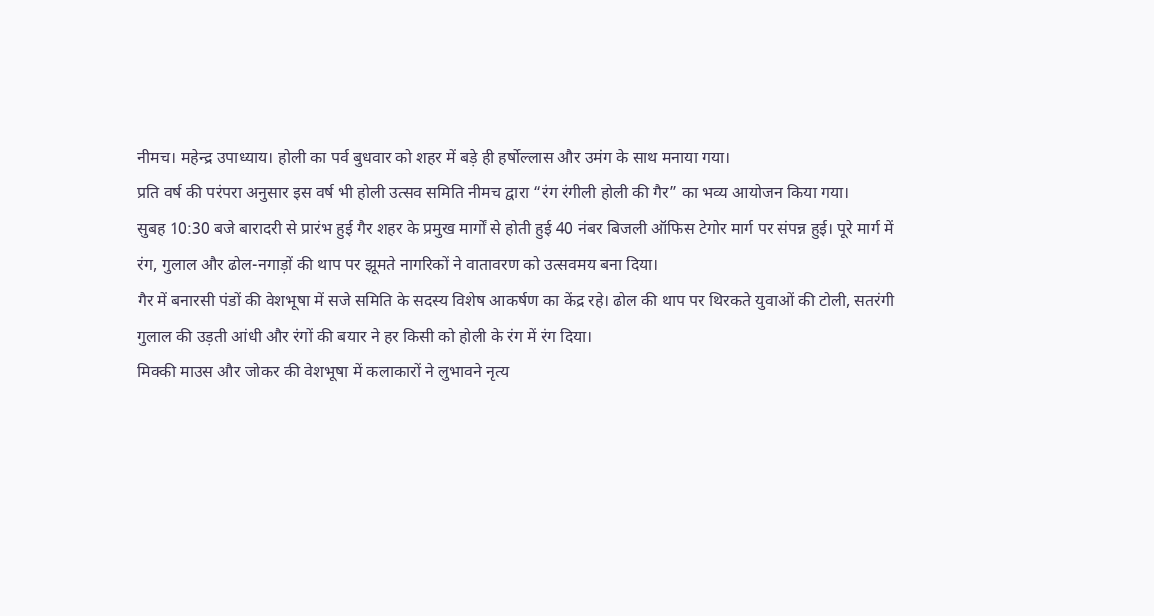नीमच। महेन्द्र उपाध्याय। होली का पर्व बुधवार को शहर में बड़े ही हर्षोल्लास और उमंग के साथ मनाया गया।
प्रति वर्ष की परंपरा अनुसार इस वर्ष भी होली उत्सव समिति नीमच द्वारा “रंग रंगीली होली की गैर” का भव्य आयोजन किया गया।
सुबह 10:30 बजे बारादरी से प्रारंभ हुई गैर शहर के प्रमुख मार्गों से होती हुई 40 नंबर बिजली ऑफिस टेगोर मार्ग पर संपन्न हुई। पूरे मार्ग में रंग, गुलाल और ढोल-नगाड़ों की थाप पर झूमते नागरिकों ने वातावरण को उत्सवमय बना दिया।
गैर में बनारसी पंडों की वेशभूषा में सजे समिति के सदस्य विशेष आकर्षण का केंद्र रहे। ढोल की थाप पर थिरकते युवाओं की टोली, सतरंगी गुलाल की उड़ती आंधी और रंगों की बयार ने हर किसी को होली के रंग में रंग दिया।
मिक्की माउस और जोकर की वेशभूषा में कलाकारों ने लुभावने नृत्य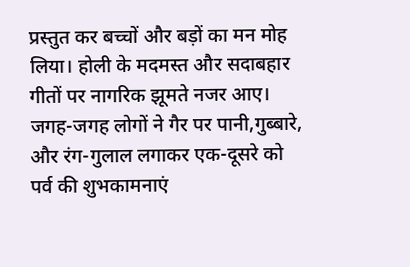प्रस्तुत कर बच्चों और बड़ों का मन मोह लिया। होली के मदमस्त और सदाबहार गीतों पर नागरिक झूमते नजर आए। जगह-जगह लोगों ने गैर पर पानी,गुब्बारे, और रंग-गुलाल लगाकर एक-दूसरे को पर्व की शुभकामनाएं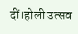दीं।होली उत्सव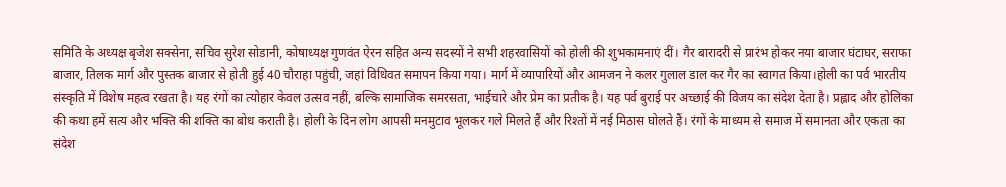समिति के अध्यक्ष बृजेश सक्सेना, सचिव सुरेश सोडानी, कोषाध्यक्ष गुणवंत ऐरन सहित अन्य सदस्यों ने सभी शहरवासियों को होली की शुभकामनाएं दीं। गैर बारादरी से प्रारंभ होकर नया बाजार घंटाघर, सराफा बाजार, तिलक मार्ग और पुस्तक बाजार से होती हुई 40 चौराहा पहुंची, जहां विधिवत समापन किया गया। मार्ग में व्यापारियों और आमजन ने कलर गुलाल डाल कर गैर का स्वागत किया।होली का पर्व भारतीय संस्कृति में विशेष महत्व रखता है। यह रंगों का त्योहार केवल उत्सव नहीं, बल्कि सामाजिक समरसता, भाईचारे और प्रेम का प्रतीक है। यह पर्व बुराई पर अच्छाई की विजय का संदेश देता है। प्रह्लाद और होलिका की कथा हमें सत्य और भक्ति की शक्ति का बोध कराती है। होली के दिन लोग आपसी मनमुटाव भूलकर गले मिलते हैं और रिश्तों में नई मिठास घोलते हैं। रंगों के माध्यम से समाज में समानता और एकता का संदेश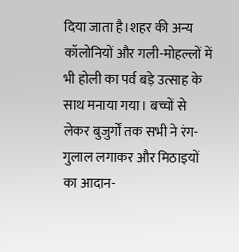दिया जाता है।शहर की अन्य कॉलोनियों और गली-मोहल्लों में भी होली का पर्व बड़े उत्साह के साथ मनाया गया। बच्चों से लेकर बुजुर्गों तक सभी ने रंग-गुलाल लगाकर और मिठाइयों का आदान-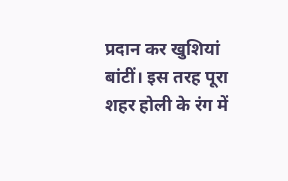प्रदान कर खुशियां बांटीं। इस तरह पूरा शहर होली के रंग में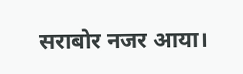सराबोर नजर आया।